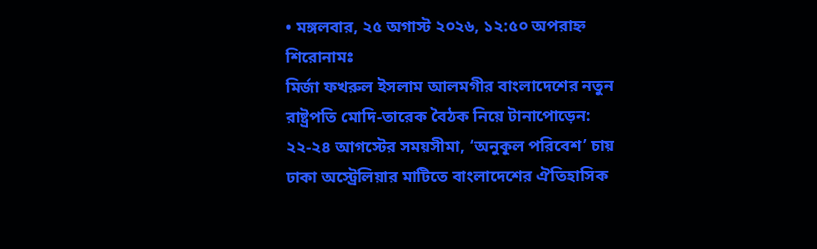• মঙ্গলবার, ২৫ অগাস্ট ২০২৬, ১২:৫০ অপরাহ্ন
শিরোনামঃ
মির্জা ফখরুল ইসলাম আলমগীর বাংলাদেশের নতুন রাষ্ট্রপতি মোদি-তারেক বৈঠক নিয়ে টানাপোড়েন: ২২-২৪ আগস্টের সময়সীমা, ‘অনুকূল পরিবেশ’ চায় ঢাকা অস্ট্রেলিয়ার মাটিতে বাংলাদেশের ঐতিহাসিক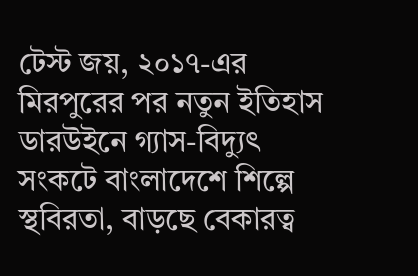টেস্ট জয়, ২০১৭-এর মিরপুরের পর নতুন ইতিহাস ডারউইনে গ্যাস-বিদ্যুৎ সংকটে বাংলাদেশে শিল্পে স্থবিরতা, বাড়ছে বেকারত্ব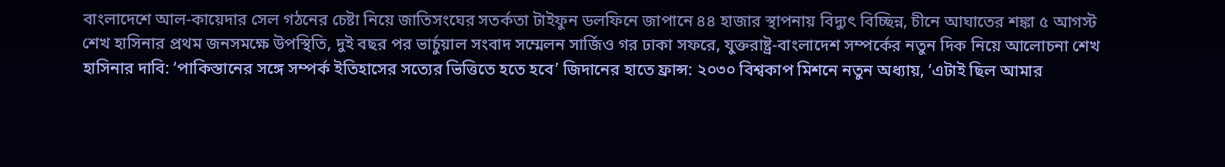বাংলাদেশে আল-কায়েদার সেল গঠনের চেষ্টা নিয়ে জাতিসংঘের সতর্কতা টাইফুন ডলফিনে জাপানে ৪৪ হাজার স্থাপনায় বিদ্যুৎ বিচ্ছিন্ন, চীনে আঘাতের শঙ্কা ৫ আগস্ট শেখ হাসিনার প্রথম জনসমক্ষে উপস্থিতি, দুই বছর পর ভার্চুয়াল সংবাদ সম্মেলন সার্জিও গর ঢাকা সফরে, যুক্তরাষ্ট্র-বাংলাদেশ সম্পর্কের নতুন দিক নিয়ে আলোচনা শেখ হাসিনার দাবি: ‘পাকিস্তানের সঙ্গে সম্পর্ক ইতিহাসের সত্যের ভিত্তিতে হতে হবে’ জিদানের হাতে ফ্রান্স: ২০৩০ বিশ্বকাপ মিশনে নতুন অধ্যায়, ‘এটাই ছিল আমার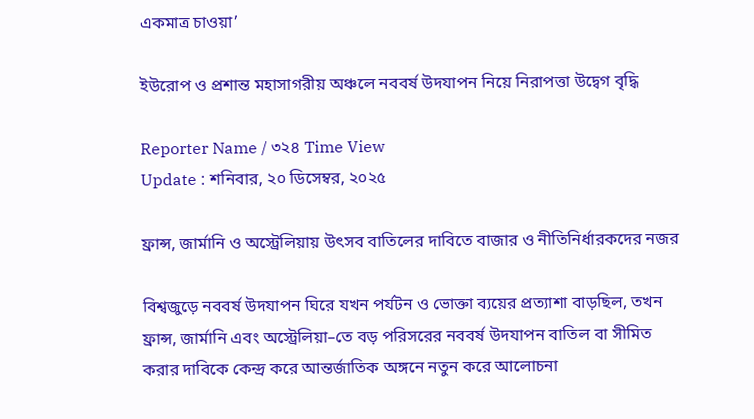একমাত্র চাওয়া’

ইউরোপ ও প্রশান্ত মহাসাগরীয় অঞ্চলে নববর্ষ উদযাপন নিয়ে নিরাপত্তা উদ্বেগ বৃদ্ধি

Reporter Name / ৩২৪ Time View
Update : শনিবার, ২০ ডিসেম্বর, ২০২৫

ফ্রান্স, জার্মানি ও অস্ট্রেলিয়ায় উৎসব বাতিলের দাবিতে বাজার ও নীতিনির্ধারকদের নজর

বিশ্বজুড়ে নববর্ষ উদযাপন ঘিরে যখন পর্যটন ও ভোক্তা ব্যয়ের প্রত্যাশা বাড়ছিল, তখন ফ্রান্স, জার্মানি এবং অস্ট্রেলিয়া–তে বড় পরিসরের নববর্ষ উদযাপন বাতিল বা সীমিত করার দাবিকে কেন্দ্র করে আন্তর্জাতিক অঙ্গনে নতুন করে আলোচনা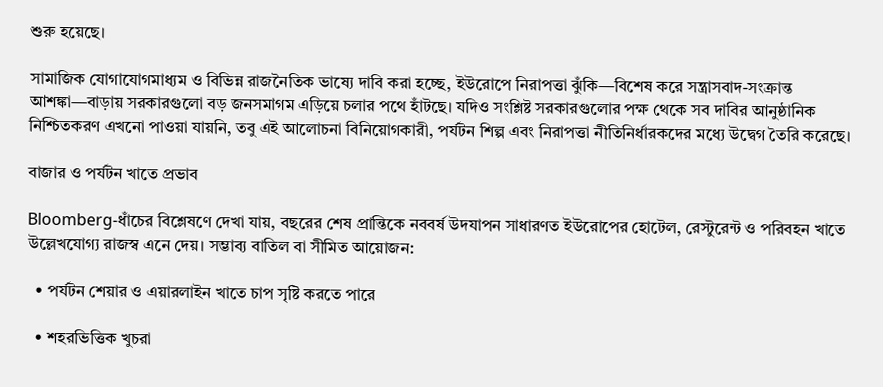শুরু হয়েছে।

সামাজিক যোগাযোগমাধ্যম ও বিভিন্ন রাজনৈতিক ভাষ্যে দাবি করা হচ্ছে, ইউরোপে নিরাপত্তা ঝুঁকি—বিশেষ করে সন্ত্রাসবাদ-সংক্রান্ত আশঙ্কা—বাড়ায় সরকারগুলো বড় জনসমাগম এড়িয়ে চলার পথে হাঁটছে। যদিও সংশ্লিষ্ট সরকারগুলোর পক্ষ থেকে সব দাবির আনুষ্ঠানিক নিশ্চিতকরণ এখনো পাওয়া যায়নি, তবু এই আলোচনা বিনিয়োগকারী, পর্যটন শিল্প এবং নিরাপত্তা নীতিনির্ধারকদের মধ্যে উদ্বেগ তৈরি করেছে।

বাজার ও পর্যটন খাতে প্রভাব

Bloomberg-ধাঁচের বিশ্লেষণে দেখা যায়, বছরের শেষ প্রান্তিকে নববর্ষ উদযাপন সাধারণত ইউরোপের হোটেল, রেস্টুরেন্ট ও পরিবহন খাতে উল্লেখযোগ্য রাজস্ব এনে দেয়। সম্ভাব্য বাতিল বা সীমিত আয়োজন:

  • পর্যটন শেয়ার ও এয়ারলাইন খাতে চাপ সৃষ্টি করতে পারে

  • শহরভিত্তিক খুচরা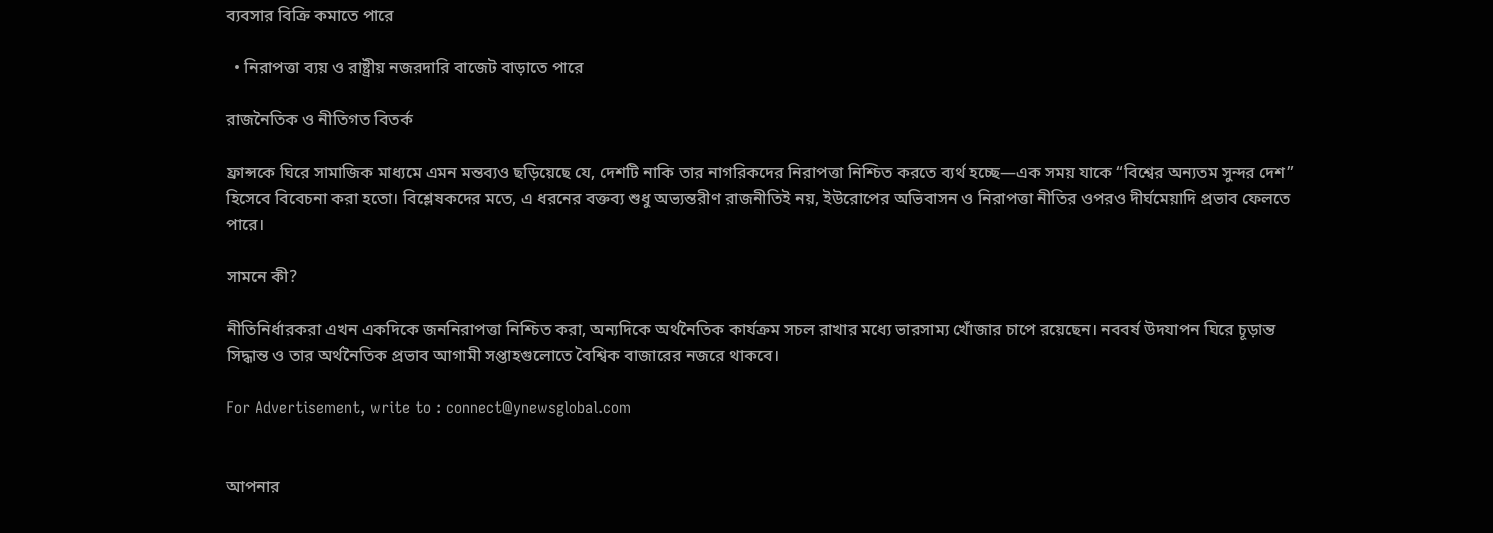ব্যবসার বিক্রি কমাতে পারে

  • নিরাপত্তা ব্যয় ও রাষ্ট্রীয় নজরদারি বাজেট বাড়াতে পারে

রাজনৈতিক ও নীতিগত বিতর্ক

ফ্রান্সকে ঘিরে সামাজিক মাধ্যমে এমন মন্তব্যও ছড়িয়েছে যে, দেশটি নাকি তার নাগরিকদের নিরাপত্তা নিশ্চিত করতে ব্যর্থ হচ্ছে—এক সময় যাকে “বিশ্বের অন্যতম সুন্দর দেশ” হিসেবে বিবেচনা করা হতো। বিশ্লেষকদের মতে, এ ধরনের বক্তব্য শুধু অভ্যন্তরীণ রাজনীতিই নয়, ইউরোপের অভিবাসন ও নিরাপত্তা নীতির ওপরও দীর্ঘমেয়াদি প্রভাব ফেলতে পারে।

সামনে কী?

নীতিনির্ধারকরা এখন একদিকে জননিরাপত্তা নিশ্চিত করা, অন্যদিকে অর্থনৈতিক কার্যক্রম সচল রাখার মধ্যে ভারসাম্য খোঁজার চাপে রয়েছেন। নববর্ষ উদযাপন ঘিরে চূড়ান্ত সিদ্ধান্ত ও তার অর্থনৈতিক প্রভাব আগামী সপ্তাহগুলোতে বৈশ্বিক বাজারের নজরে থাকবে।

For Advertisement, write to : connect@ynewsglobal.com


আপনার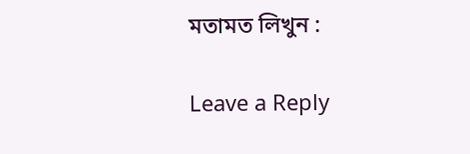মতামত লিখুন :

Leave a Reply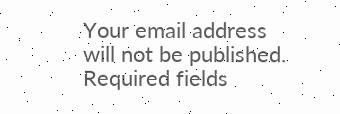Your email address will not be published. Required fields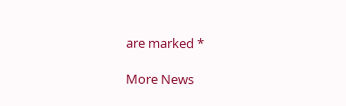are marked *

More News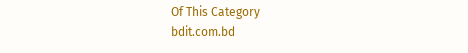Of This Category
bdit.com.bd